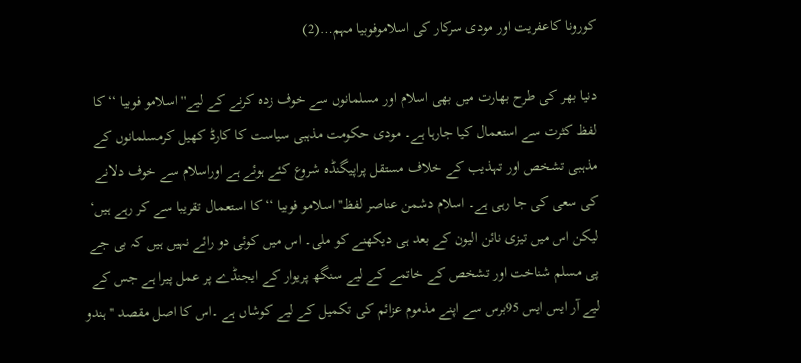کورونا کاعفریت اور مودی سرکار کی اسلاموفوبیا مہم…(2)

دنیا بھر کی طرح بھارت میں بھی اسلام اور مسلمانوں سے خوف زدہ کرنے کے لیے'' اسلامو فوبیا ‘‘کا لفظ کثرت سے استعمال کیا جارہا ہے۔ مودی حکومت مذہبی سیاست کا کارڈ کھیل کرمسلمانوں کے مذہبی تشخص اور تہذیب کے خلاف مستقل پراپیگنڈہ شروع کئے ہوئے ہے اوراسلام سے خوف دلانے کی سعی کی جا رہی ہے۔ اسلام دشمن عناصر لفظ''اسلامو فوبیا ‘‘کا استعمال تقریبا سے کر رہے ہیں‘ لیکن اس میں تیزی نائن الیون کے بعد ہی دیکھنے کو ملی۔ اس میں کوئی دو رائے نہیں ہیں کہ بی جے پی مسلم شناخت اور تشخص کے خاتمے کے لیے سنگھ پریوار کے ایجنڈے پر عمل پیرا ہے جس کے لیے آر ایس ایس 95برس سے اپنے مذموم عزائم کی تکمیل کے لیے کوشاں ہے ۔اس کا اصل مقصد ''ہندو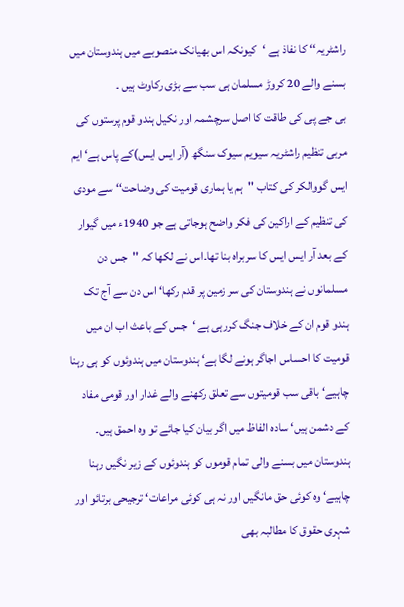راشٹریہ‘‘ کا نفاذ ہے ‘کیونکہ اس بھیانک منصوبے میں ہندوستان میں بسنے والے 20 کروڑ مسلمان ہی سب سے بڑی رکاوٹ ہیں ۔
بی جے پی کی طاقت کا اصل سرچشمہ اور نکیل ہندو قوم پرستوں کی مربی تنظیم راشٹریہ سیویم سیوک سنگھ (آر ایس ایس)کے پاس ہے‘ ایم ایس گووالکر کی کتاب ''ہم یا ہماری قومیت کی وضاحت‘‘ سے مودی کی تنظیم کے اراکین کی فکر واضح ہوجاتی ہے جو 1940ء میں گیوار کے بعد آر ایس ایس کا سربراہ بنا تھا۔اس نے لکھا کہ ''جس دن مسلمانوں نے ہندوستان کی سر زمین پر قدم رکھا‘ اس دن سے آج تک ہندو قوم ان کے خلاف جنگ کررہی ہے ‘جس کے باعث اب ان میں قومیت کا احساس اجاگر ہونے لگا ہے‘ ہندوستان میں ہندوئوں کو ہی رہنا چاہیے‘ باقی سب قومیتوں سے تعلق رکھنے والے غدار اور قومی مفاد کے دشمن ہیں‘ سادہ الفاظ میں اگر بیان کیا جائے تو وہ احمق ہیں۔ ہندوستان میں بسنے والی تمام قوموں کو ہندوئوں کے زیر نگیں رہنا چاہیے‘ وہ کوئی حق مانگیں اور نہ ہی کوئی مراعات‘ ترجیحی برتائو اور شہری حقوق کا مطالبہ بھی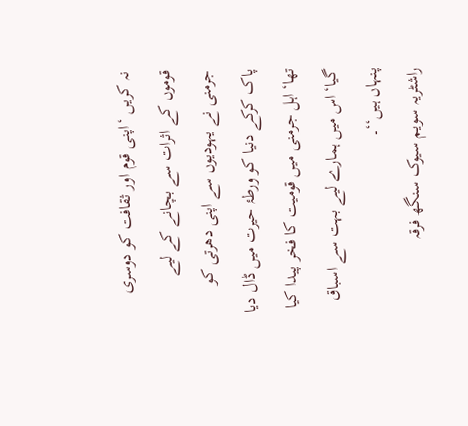نہ کریں ‘اپنی قوم اور ثقافت کو دوسری قوموں کے اثرات سے بچانے کے لیے جرمنی نے یہودیوں سے اپنی دھرتی کو پاک کرکے دنیا کو ورطۂ حیرت میں ڈال دیا تھا‘ اہل جرمنی میں قومیت کا فخر پیدا کیا گیا‘ اس میں ہمارے لیے بہت سے اسباق پنہاں ہیں‘‘۔
راشٹریہ سویم سیوک سنگھ فرقہ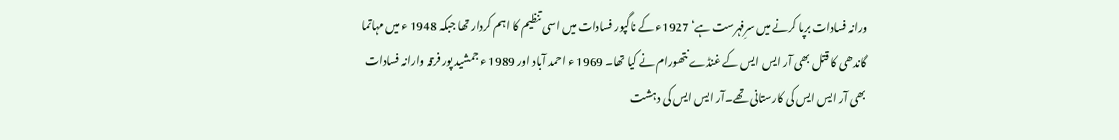ورانہ فسادات برپا کرنے میں سرِفہرست ہے‘ 1927ء کے ناگپور فسادات میں اسی تنظیم کا اہم کردار تھا جبکہ 1948 ء میں مہاتما گاندھی کا قتل بھی آر ایس ایس کے غنڈے نتھورام نے کیا تھا۔ 1969 ء احمد آباد اور 1989 ء جمشید پور فرقہ وارانہ فسادات بھی آر ایس ایس کی کارستانی تھے۔آر ایس ایس کی دہشت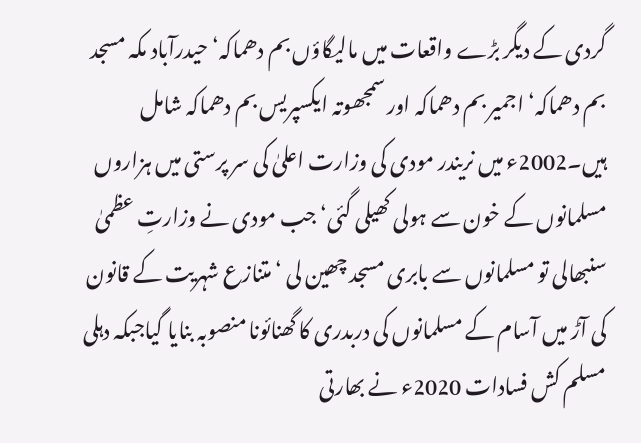گردی کے دیگر بڑے واقعات میں مالیگاؤں بم دھماکہ‘ حیدرآباد مکہ مسجد بم دھماکہ‘ اجمیر بم دھماکہ اور سمجھوتہ ایکسپریس بم دھماکہ شامل ہیں۔2002ء میں نریندر مودی کی وزارت اعلیٰ کی سر پرستی میں ہزاروں مسلمانوں کے خون سے ہولی کھیلی گئی‘ جب مودی نے وزارتِ عظمیٰ سنبھالی تو مسلمانوں سے بابری مسجد چھین لی ‘ متنازع شہریت کے قانون کی آڑ میں آسام کے مسلمانوں کی دربدری کا گھنائونا منصوبہ بنایا گیاجبکہ دہلی مسلم کش فسادات 2020ء نے بھارتی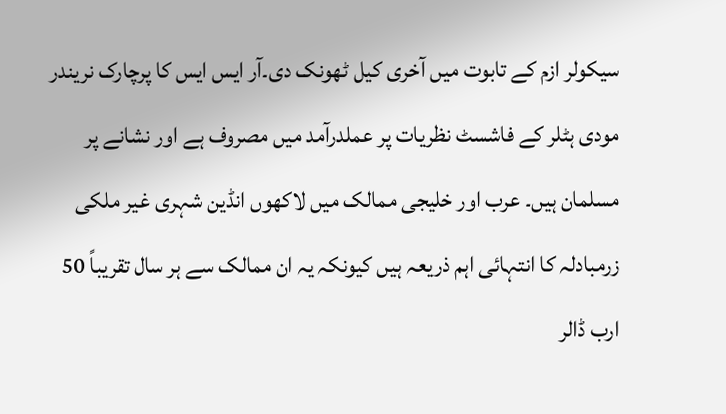سیکولر ازم کے تابوت میں آخری کیل ٹھونک دی۔آر ایس ایس کا پرچارک نریندر مودی ہٹلر کے فاشسٹ نظریات پر عملدرآمد میں مصروف ہے اور نشانے پر مسلمان ہیں۔ عرب اور خلیجی ممالک میں لاکھوں انڈین شہری غیر ملکی زرمبادلہ کا انتہائی اہم ذریعہ ہیں کیونکہ یہ ان ممالک سے ہر سال تقریباً 50 ارب ڈالر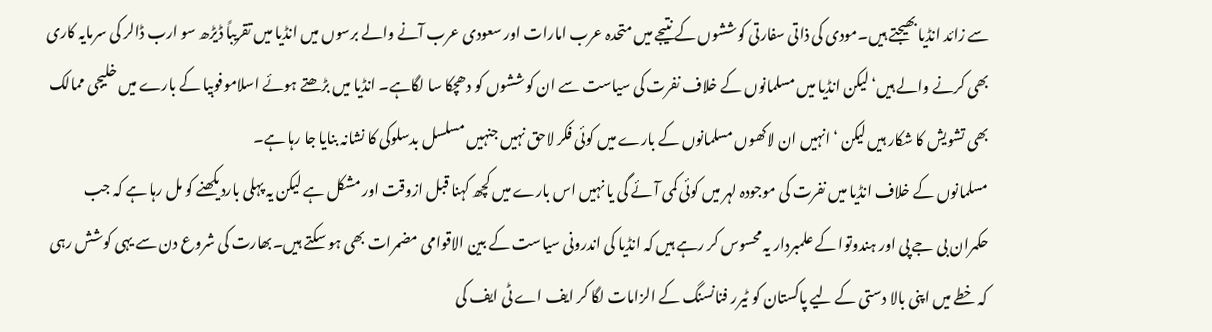سے زائد انڈیا بھیجتے ہیں۔مودی کی ذاتی سفارتی کوششوں کے نتیجے میں متحدہ عرب امارات اور سعودی عرب آنے والے برسوں میں انڈیا میں تقریباً ڈیڑھ سو ارب ڈالر کی سرمایہ کاری بھی کرنے والے ہیں‘لیکن انڈیا میں مسلمانوں کے خلاف نفرت کی سیاست سے ان کوششوں کو دھچکا سا لگاہے۔ انڈیا میں بڑھتے ہوئے اسلاموفوبیا کے بارے میں خلیجی ممالک بھی تشویش کا شکار ہیں لیکن ‘انہیں ان لاکھوں مسلمانوں کے بارے میں کوئی فکر لاحق نہیں جنہیں مسلسل بدسلوکی کا نشانہ بنایا جا رہا ہے۔
مسلمانوں کے خلاف انڈیا میں نفرت کی موجودہ لہر میں کوئی کمی آئے گی یا نہیں اس بارے میں کچھ کہنا قبل ازوقت اور مشکل ہے لیکن یہ پہلی باردیکھنے کو مل رہا ہے کہ جب حکمران بی جے پی اور ہندوتوا کے علمبردار یہ محسوس کر رہے ہیں کہ انڈیا کی اندرونی سیاست کے بین الاقوامی مضمرات بھی ہو سکتے ہیں۔بھارت کی شروع دن سے یہی کوشش رہی کہ خطے میں اپنی بالا دستی کے لیے پاکستان کو ٹیرر فنانسنگ کے الزامات لگا کر ایف اے ٹی ایف کی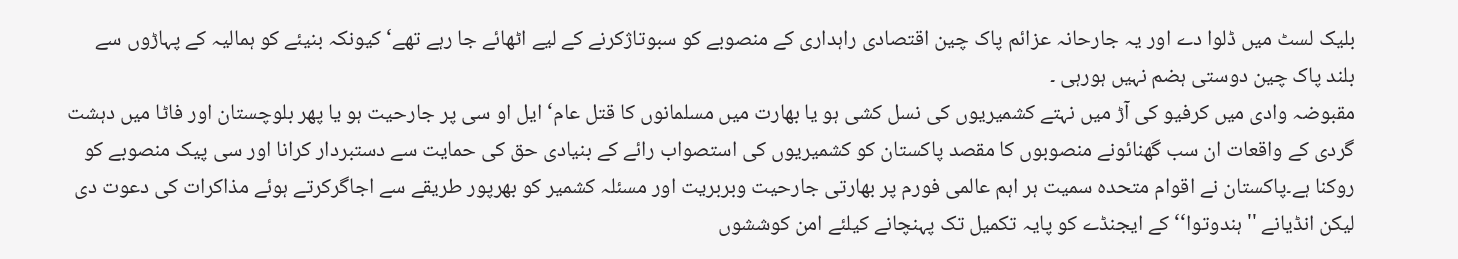بلیک لسٹ میں ڈلوا دے اور یہ جارحانہ عزائم پاک چین اقتصادی راہداری کے منصوبے کو سبوتاژکرنے کے لیے اٹھائے جا رہے تھے‘ کیونکہ بنیئے کو ہمالیہ کے پہاڑوں سے بلند پاک چین دوستی ہضم نہیں ہورہی ۔
مقبوضہ وادی میں کرفیو کی آڑ میں نہتے کشمیریوں کی نسل کشی ہو یا بھارت میں مسلمانوں کا قتل عام‘ ایل او سی پر جارحیت ہو یا پھر بلوچستان اور فاٹا میں دہشت گردی کے واقعات ان سب گھنائونے منصوبوں کا مقصد پاکستان کو کشمیریوں کی استصواب رائے کے بنیادی حق کی حمایت سے دستبردار کرانا اور سی پیک منصوبے کو روکنا ہے۔پاکستان نے اقوام متحدہ سمیت ہر اہم عالمی فورم پر بھارتی جارحیت وبربریت اور مسئلہ کشمیر کو بھرپور طریقے سے اجاگرکرتے ہوئے مذاکرات کی دعوت دی لیکن انڈیانے ''ہندوتوا‘‘کے ایجنڈے کو پایہ تکمیل تک پہنچانے کیلئے امن کوششوں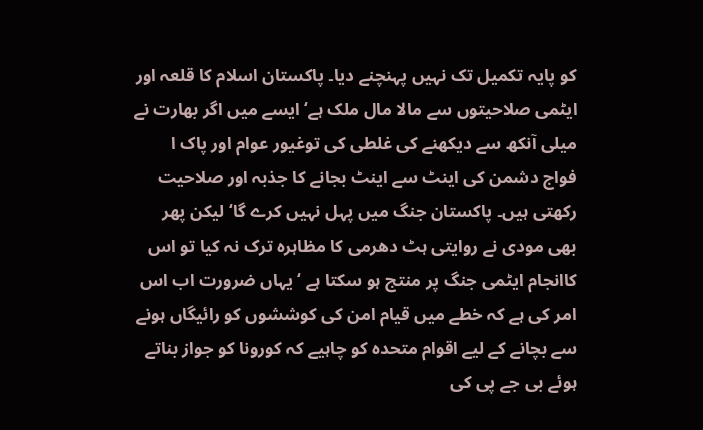کو پایہ تکمیل تک نہیں پہنچنے دیا۔ پاکستان اسلام کا قلعہ اور ایٹمی صلاحیتوں سے مالا مال ملک ہے‘ ایسے میں اگر بھارت نے میلی آنکھ سے دیکھنے کی غلطی کی توغیور عوام اور پاک ا فواج دشمن کی اینٹ سے اینٹ بجانے کا جذبہ اور صلاحیت رکھتی ہیں۔ پاکستان جنگ میں پہل نہیں کرے گا‘ لیکن پھر بھی مودی نے روایتی ہٹ دھرمی کا مظاہرہ ترک نہ کیا تو اس کاانجام ایٹمی جنگ پر منتج ہو سکتا ہے ‘یہاں ضرورت اب اس امر کی ہے کہ خطے میں قیام امن کی کوششوں کو رائیگاں ہونے سے بچانے کے لیے اقوام متحدہ کو چاہیے کہ کورونا کو جواز بناتے ہوئے بی جے پی کی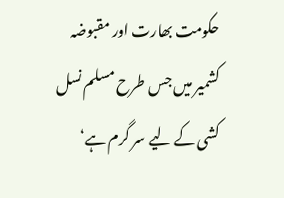حکومت بھارت اور مقبوضہ کشمیر میں جس طرح مسلم نسل کشی کے لیے سر گرم ہے‘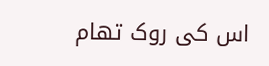اس کی روک تھام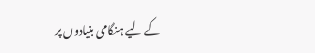کے لیے ہنگامی بنیادوں پر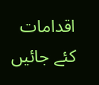اقدامات کئے جائیں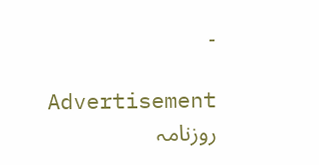۔

Advertisement
روزنامہ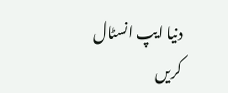دنیا ایپ انسٹال کریں